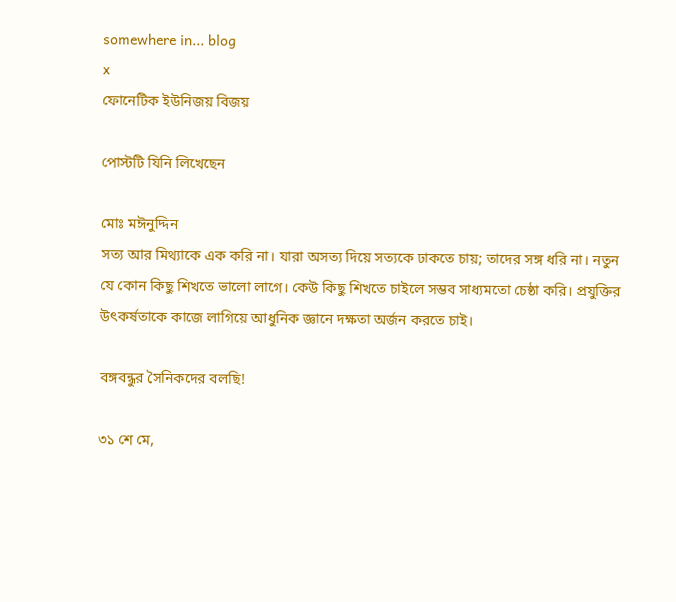somewhere in... blog
x
ফোনেটিক ইউনিজয় বিজয়

পোস্টটি যিনি লিখেছেন

মোঃ মঈনুদ্দিন
সত্য আর মিথ্যাকে এক করি না। যারা অসত্য দিয়ে সত্যকে ঢাকতে চায়; তাদের সঙ্গ ধরি না। নতুন যে কোন কিছু শিখতে ভালো লাগে। কেউ কিছু শিখতে চাইলে সম্ভব সাধ্যমতো চেষ্ঠা করি। প্রযুক্তির উৎকর্ষতাকে কাজে লাগিয়ে আধুনিক জ্ঞানে দক্ষতা অর্জন করতে চাই।

বঙ্গবন্ধুর সৈনিকদের বলছি!

৩১ শে মে,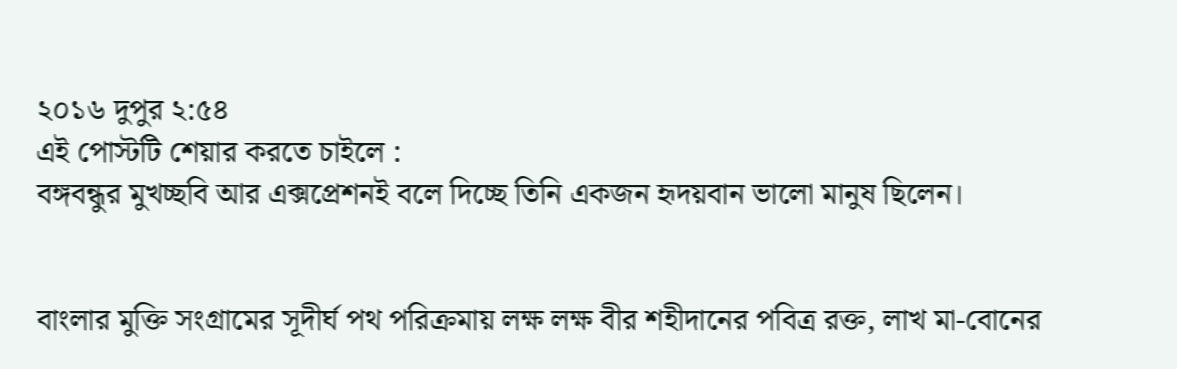২০১৬ দুপুর ২:৫৪
এই পোস্টটি শেয়ার করতে চাইলে :
বঙ্গবন্ধুর মুখচ্ছবি আর এক্সপ্রেশনই বলে দিচ্ছে তিনি একজন হৃদয়বান ভালো মানুষ ছিলেন।


বাংলার মুক্তি সংগ্রামের সূদীর্ঘ পথ পরিক্রমায় লক্ষ লক্ষ বীর শহীদানের পবিত্র রক্ত, লাখ মা-বোনের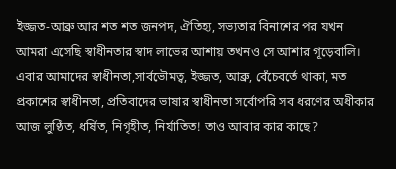ইজ্জত-আব্রু আর শত শত জনপদ, ঐতিহ্য, সভ্যতার বিনাশের পর যখন আমরা এসেছি স্বাধীনতার স্বাদ লাভের আশায় তখনও সে আশার গূড়েবালি। এবার আমাদের স্বাধীনতা,সার্বভৌমত্ব, ইজ্জত, আব্রু, বেঁচেবর্তে থাকা, মত প্রকাশের স্বাধীনতা, প্রতিবাদের ভাষার স্বাধীনতা সর্বোপরি সব ধরণের অধীকার আজ লুণ্ঠিত, ধর্ষিত, নিগৃহীত, নির্যাতিত! তাও আবার কার কাছে?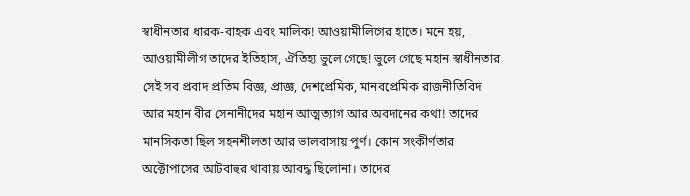স্বাধীনতার ধারক-বাহক এবং মালিক! আওয়ামীলিগের হাতে। মনে হয়, আওয়ামীলীগ তাদের ইতিহাস, ঐতিহ্য ভুলে গেছে! ভুলে গেছে মহান স্বাধীনতার সেই সব প্রবাদ প্রতিম বিজ্ঞ, প্রাজ্ঞ, দেশপ্রেমিক, মানবপ্রেমিক রাজনীতিবিদ আর মহান বীর সেনানীদের মহান আত্মত্যাগ আর অবদানের কথা! তাদের মানসিকতা ছিল সহনশীলতা আর ভালবাসায় পুর্ণ। কোন সংকীর্ণতার অক্টোপাসের আটবাহুর থাবায় আবদ্ধ ছিলোনা। তাদের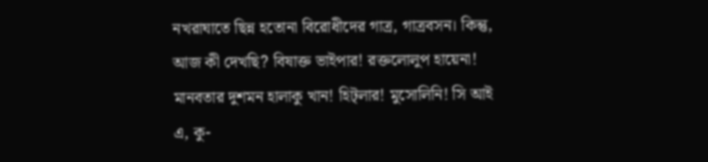নখরাঘাতে ছিন্ন হতোনা বিরোধীদের গাত্র, গাত্রবসন। কিন্তু, আজ কী দেখছি? বিষাক্ত ভাইপার! রক্তলোলুপ হায়েনা! মানবতার দুশমন হালাকু খান! হিট্‌লার! মুসোলিনি! সি আই এ, কু-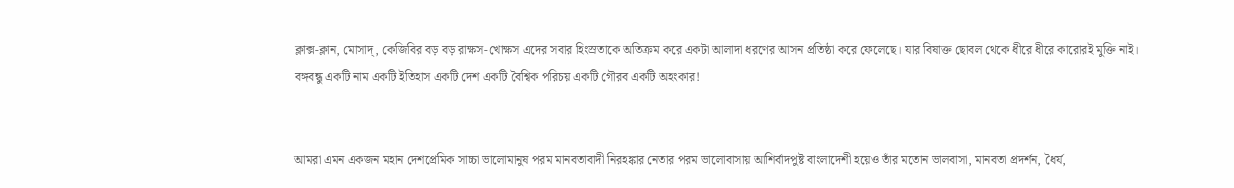ক্লাক্স-ক্লান, মোসাদ্‌, কেজিবির বড় বড় রাক্ষস-খোক্ষস এদের সবার হিংস্রতাকে অতিক্রম করে একটা আলাদা ধরণের আসন প্রতিষ্ঠা করে ফেলেছে। যার বিষাক্ত ছোবল থেকে ধীরে ধীরে কারোরই মুক্তি নাই।
বঙ্গবন্ধু একটি নাম একটি ইতিহাস একটি দেশ একটি বৈশ্বিক পরিচয় একটি গৌরব একটি অহংকার!


আমরা এমন একজন মহান দেশপ্রেমিক সাচ্চা ভালোমানুষ পরম মানবতাবাদী নিরহঙ্কার নেতার পরম ভালোবাসায় আশির্বাদপুষ্ট বাংলাদেশী হয়েও তাঁর মতোন ভালবাসা, মানবতা প্রদর্শন, ধৈর্য,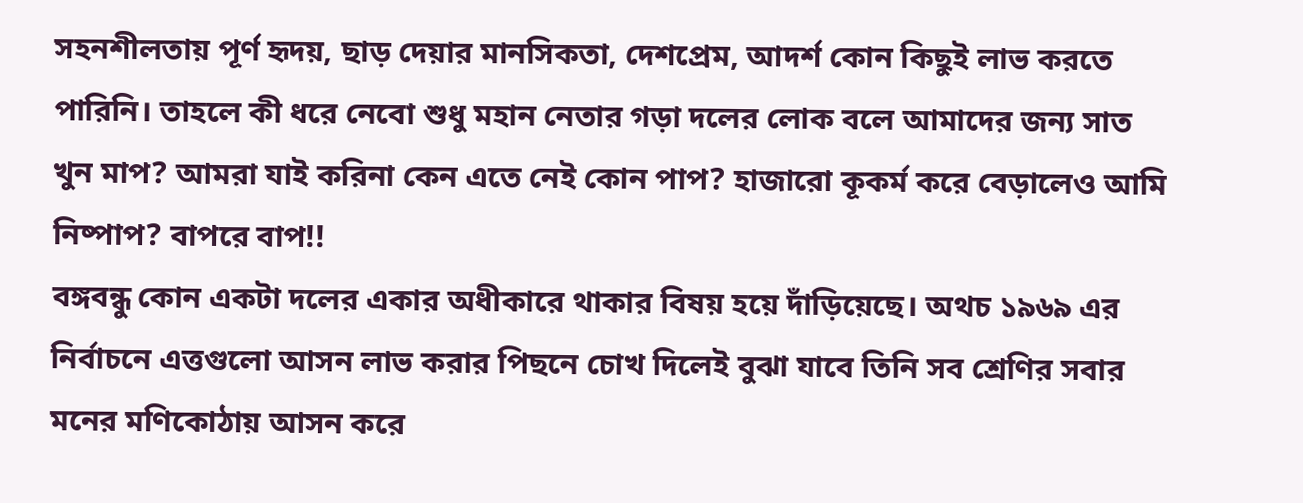সহনশীলতায় পূর্ণ হৃদয়, ছাড় দেয়ার মানসিকতা, দেশপ্রেম, আদর্শ কোন কিছুই লাভ করতে পারিনি। তাহলে কী ধরে নেবো শুধু মহান নেতার গড়া দলের লোক বলে আমাদের জন্য সাত খুন মাপ? আমরা যাই করিনা কেন এতে নেই কোন পাপ? হাজারো কূকর্ম করে বেড়ালেও আমি নিষ্পাপ? বাপরে বাপ!!
বঙ্গবন্ধু কোন একটা দলের একার অধীকারে থাকার বিষয় হয়ে দাঁড়িয়েছে। অথচ ১৯৬৯ এর নির্বাচনে এত্তগুলো আসন লাভ করার পিছনে চোখ দিলেই বুঝা যাবে তিনি সব শ্রেণির সবার মনের মণিকোঠায় আসন করে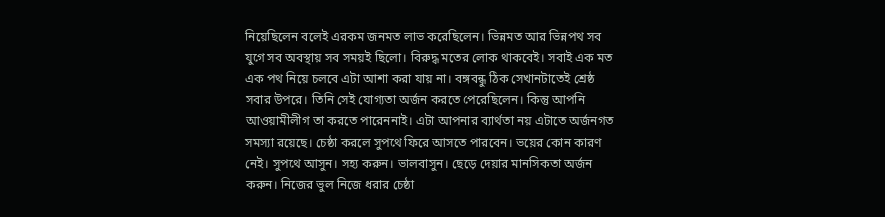নিয়েছিলেন বলেই এরকম জনমত লাভ করেছিলেন। ভিন্নমত আর ভিন্নপথ সব যুগে সব অবস্থায় সব সময়ই ছিলো। বিরুদ্ধ মতের লোক থাকবেই। সবাই এক মত এক পথ নিয়ে চলবে এটা আশা করা যায় না। বঙ্গবন্ধু ঠিক সেখানটাতেই শ্রেষ্ঠ সবার উপরে। তিনি সেই যোগ্যতা অর্জন করতে পেরেছিলেন। কিন্তু আপনি আওয়ামীলীগ তা করতে পারেননাই। এটা আপনার ব্যার্থতা নয় এটাতে অর্জনগত সমস্যা রয়েছে। চেষ্ঠা করলে সুপথে ফিরে আসতে পারবেন। ভয়ের কোন কারণ নেই। সুপথে আসুন। সহ্য করুন। ভালবাসুন। ছেড়ে দেয়ার মানসিকতা অর্জন করুন। নিজের ভুল নিজে ধরার চেষ্ঠা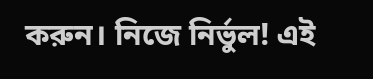করুন। নিজে নির্ভুল! এই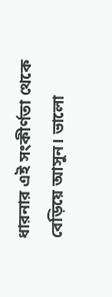ধারনার এই সংকীর্ণতা থেকে বেড়িয়ে আসুন। ভালো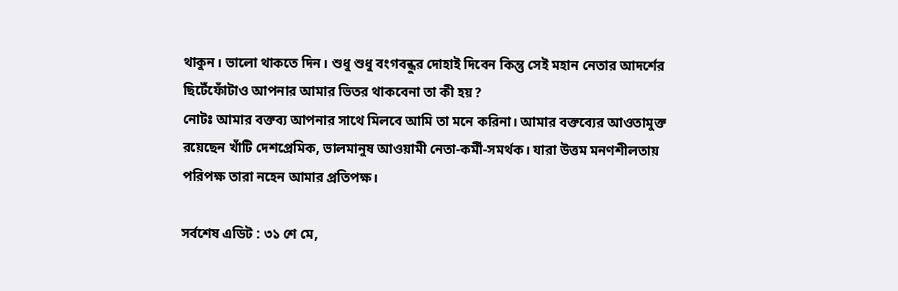থাকুন। ভালো থাকতে দিন। শুধু শুধু বংগবন্ধুর দোহাই দিবেন কিন্তু সেই মহান নেতার আদর্শের ছিটেঁফোঁটাও আপনার আমার ভিতর থাকবেনা তা কী হয়?
নোটঃ আমার বক্তব্য আপনার সাথে মিলবে আমি তা মনে করিনা। আমার বক্তব্যের আওতামুক্ত রয়েছেন খাঁটি দেশপ্রেমিক, ভালমানুষ আওয়ামী নেতা-কর্মী-সমর্থক। যারা উত্তম মনণশীলতায় পরিপক্ষ তারা নহেন আমার প্রতিপক্ষ।

সর্বশেষ এডিট : ৩১ শে মে,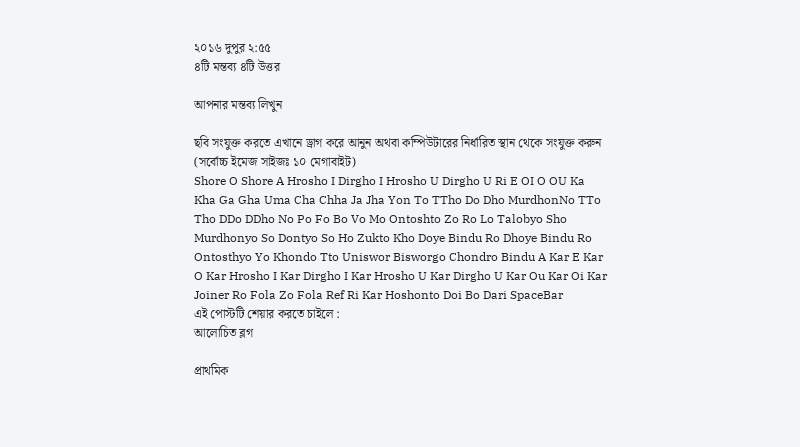২০১৬ দুপুর ২:৫৫
৪টি মন্তব্য ৪টি উত্তর

আপনার মন্তব্য লিখুন

ছবি সংযুক্ত করতে এখানে ড্রাগ করে আনুন অথবা কম্পিউটারের নির্ধারিত স্থান থেকে সংযুক্ত করুন (সর্বোচ্চ ইমেজ সাইজঃ ১০ মেগাবাইট)
Shore O Shore A Hrosho I Dirgho I Hrosho U Dirgho U Ri E OI O OU Ka Kha Ga Gha Uma Cha Chha Ja Jha Yon To TTho Do Dho MurdhonNo TTo Tho DDo DDho No Po Fo Bo Vo Mo Ontoshto Zo Ro Lo Talobyo Sho Murdhonyo So Dontyo So Ho Zukto Kho Doye Bindu Ro Dhoye Bindu Ro Ontosthyo Yo Khondo Tto Uniswor Bisworgo Chondro Bindu A Kar E Kar O Kar Hrosho I Kar Dirgho I Kar Hrosho U Kar Dirgho U Kar Ou Kar Oi Kar Joiner Ro Fola Zo Fola Ref Ri Kar Hoshonto Doi Bo Dari SpaceBar
এই পোস্টটি শেয়ার করতে চাইলে :
আলোচিত ব্লগ

প্রাথমিক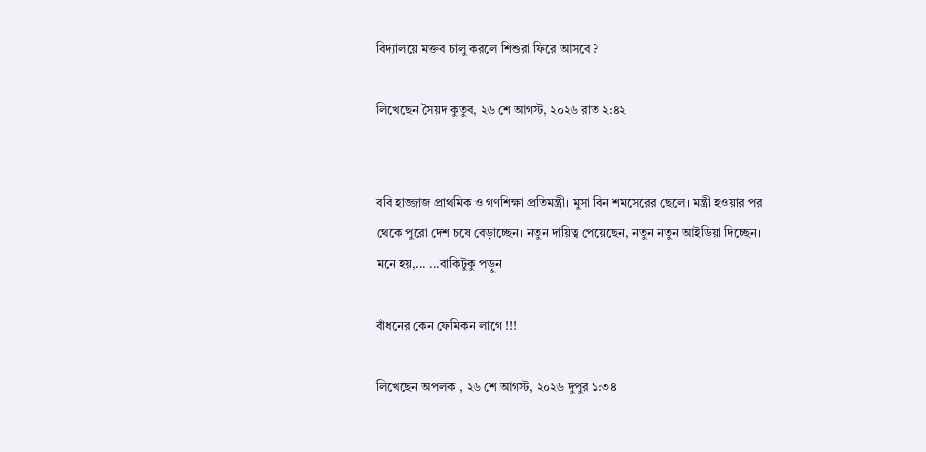বিদ্যালয়ে মক্তব চালু করলে শিশুরা ফিরে আসবে ?

লিখেছেন সৈয়দ কুতুব, ২৬ শে আগস্ট, ২০২৬ রাত ২:৪২


ববি হাজ্জাজ প্রাথমিক ও গণশিক্ষা প্রতিমন্ত্রী। মুসা বিন শমসেরের ছেলে। মন্ত্রী হওয়ার পর থেকে পুরো দেশ চষে বেড়াচ্ছেন। নতুন দায়িত্ব পেয়েছেন, নতুন নতুন আইডিয়া দিচ্ছেন। মনে হয়,... ...বাকিটুকু পড়ুন

বাঁধনের কেন ফেমিকন লাগে !!!

লিখেছেন অপলক , ২৬ শে আগস্ট, ২০২৬ দুপুর ১:৩৪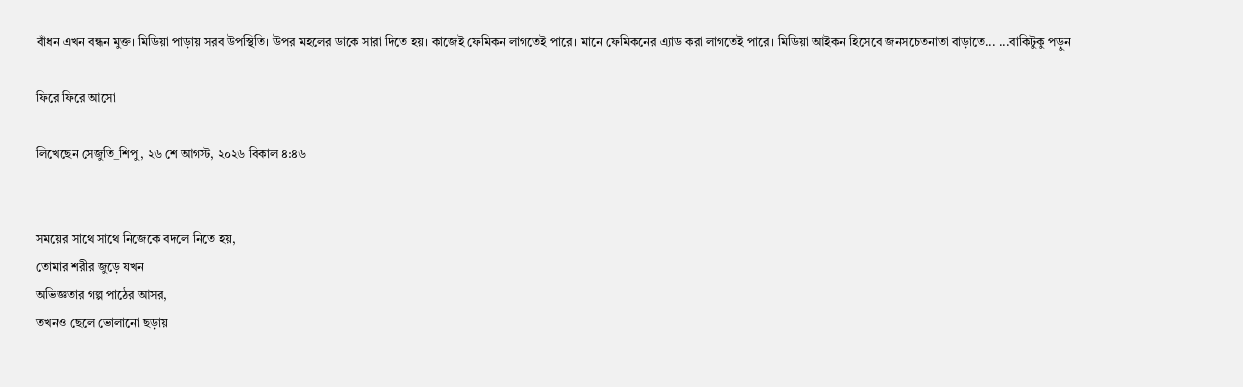বাঁধন এখন বন্ধন মুক্ত। মিডিয়া পাড়ায় সরব উপস্থিতি। উপর মহলের ডাকে সারা দিতে হয়। কাজেই ফেমিকন লাগতেই পারে। মানে ফেমিকনের এ্যাড করা লাগতেই পারে। মিডিয়া আইকন হিসেবে জনসচেতনাতা বাড়াতে... ...বাকিটুকু পড়ুন

ফিরে ফিরে আসো

লিখেছেন সেজুতি_শিপু, ২৬ শে আগস্ট, ২০২৬ বিকাল ৪:৪৬


সময়ের সাথে সাথে নিজেকে বদলে নিতে হয়,
তোমার শরীর জুড়ে যখন
অভিজ্ঞতার গল্প পাঠের আসর,
তখনও ছেলে ভোলানো ছড়ায়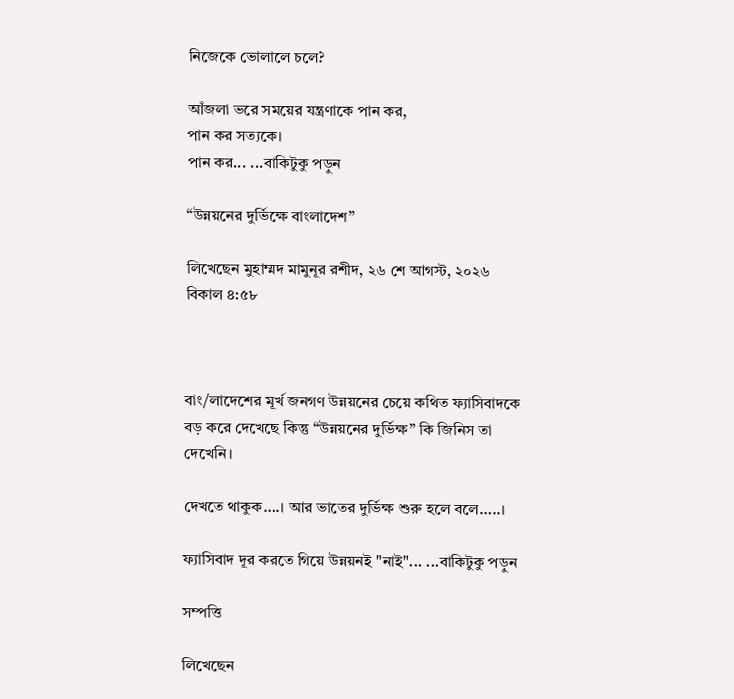নিজেকে ভোলালে চলে?

আঁজলা ভরে সময়ের যন্ত্রণাকে পান কর,
পান কর সত‍্যকে।
পান কর... ...বাকিটুকু পড়ুন

“উন্নয়নের দুর্ভিক্ষে বাংলাদেশ”

লিখেছেন মুহাম্মদ মামুনূর রশীদ, ২৬ শে আগস্ট, ২০২৬ বিকাল ৪:৫৮



বাং/লাদেশের মূর্খ জনগণ উন্নয়নের চেয়ে কথিত ফ্যাসিবাদকে বড় করে দেখেছে কিন্তু “উন্নয়নের দুর্ভিক্ষ” কি জিনিস তা দেখেনি।

দেখতে থাকুক….। আর ভাতের দুর্ভিক্ষ শুরু হলে বলে…..।

ফ্যাসিবাদ দূর করতে গিয়ে উন্নয়নই "নাই"... ...বাকিটুকু পড়ুন

সম্পত্তি

লিখেছেন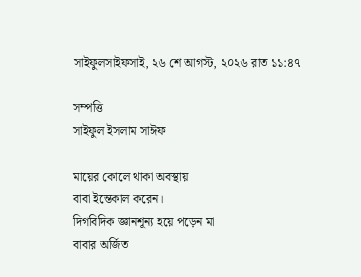সাইফুলসাইফসাই, ২৬ শে আগস্ট, ২০২৬ রাত ১১:৪৭

সম্পত্তি
সাইফুল ইসলাম সাঈফ

মায়ের কোলে থাকা অবস্থায়
বাবা ইন্তেকাল করেন।
দিগবিদিক জ্ঞানশূন্য হয়ে পড়েন মা
বাবার অর্জিত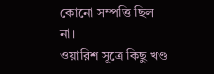কোনো সম্পত্তি ছিল না।
ওয়ারিশ সূত্রে কিছু খণ্ড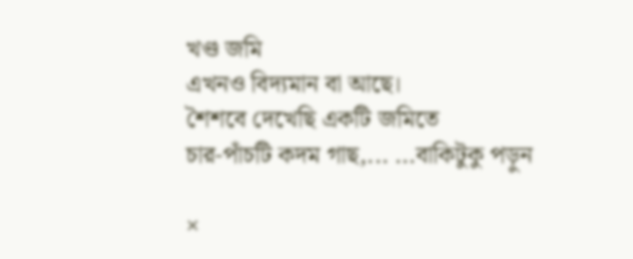খণ্ড জমি
এখনও বিদ্যমান বা আছে।
শৈশবে দেখেছি একটি জমিতে
চার-পাঁচটি কদম গাছ,... ...বাকিটুকু পড়ুন

×